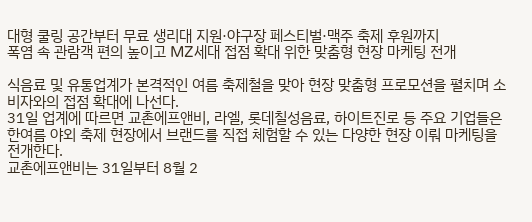대형 쿨링 공간부터 무료 생리대 지원·야구장 페스티벌·맥주 축제 후원까지
폭염 속 관람객 편의 높이고 MZ세대 접점 확대 위한 맞춤형 현장 마케팅 전개

식음료 및 유통업계가 본격적인 여름 축제철을 맞아 현장 맞춤형 프로모션을 펼치며 소비자와의 접점 확대에 나선다.
31일 업계에 따르면 교촌에프앤비, 라엘, 롯데칠성음료, 하이트진로 등 주요 기업들은 한여름 야외 축제 현장에서 브랜드를 직접 체험할 수 있는 다양한 현장 이뤄 마케팅을 전개한다.
교촌에프앤비는 31일부터 8월 2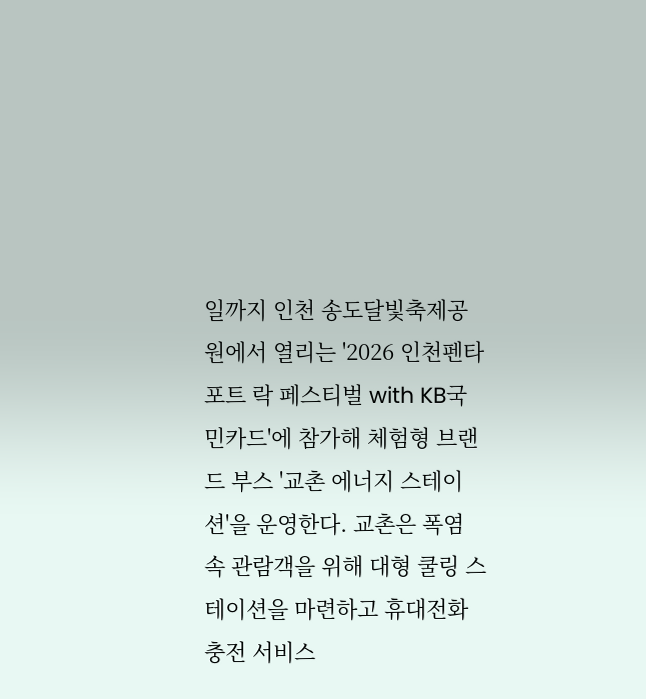일까지 인천 송도달빛축제공원에서 열리는 '2026 인천펜타포트 락 페스티벌 with KB국민카드'에 참가해 체험형 브랜드 부스 '교촌 에너지 스테이션'을 운영한다. 교촌은 폭염 속 관람객을 위해 대형 쿨링 스테이션을 마련하고 휴대전화 충전 서비스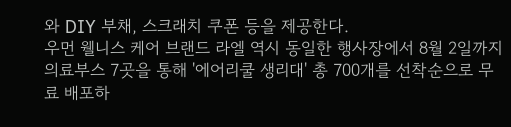와 DIY 부채, 스크래치 쿠폰 등을 제공한다.
우먼 웰니스 케어 브랜드 라엘 역시 동일한 행사장에서 8월 2일까지 의료부스 7곳을 통해 '에어리쿨 생리대' 총 700개를 선착순으로 무료 배포하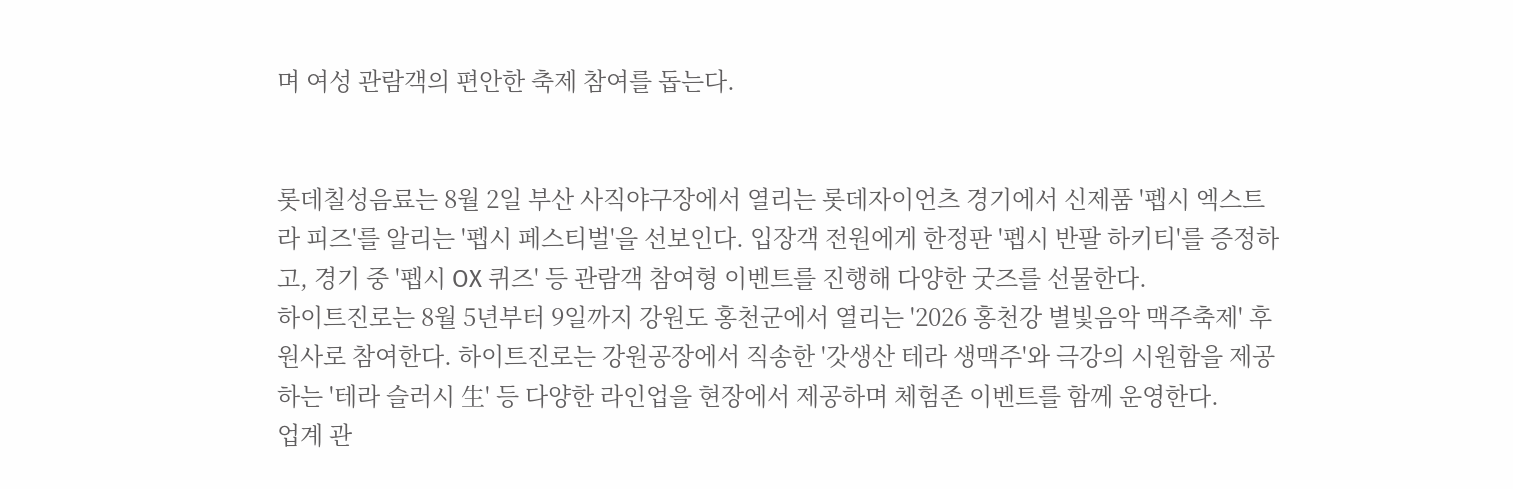며 여성 관람객의 편안한 축제 참여를 돕는다.


롯데칠성음료는 8월 2일 부산 사직야구장에서 열리는 롯데자이언츠 경기에서 신제품 '펩시 엑스트라 피즈'를 알리는 '펩시 페스티벌'을 선보인다. 입장객 전원에게 한정판 '펩시 반팔 하키티'를 증정하고, 경기 중 '펩시 OX 퀴즈' 등 관람객 참여형 이벤트를 진행해 다양한 굿즈를 선물한다.
하이트진로는 8월 5년부터 9일까지 강원도 홍천군에서 열리는 '2026 홍천강 별빛음악 맥주축제' 후원사로 참여한다. 하이트진로는 강원공장에서 직송한 '갓생산 테라 생맥주'와 극강의 시원함을 제공하는 '테라 슬러시 生' 등 다양한 라인업을 현장에서 제공하며 체험존 이벤트를 함께 운영한다.
업계 관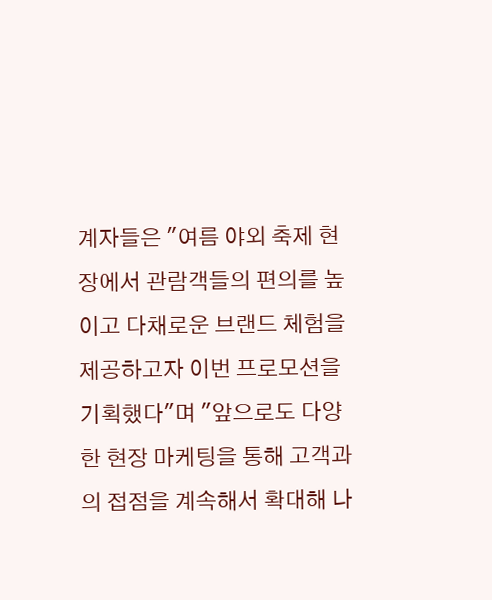계자들은 "여름 야외 축제 현장에서 관람객들의 편의를 높이고 다채로운 브랜드 체험을 제공하고자 이번 프로모션을 기획했다"며 "앞으로도 다양한 현장 마케팅을 통해 고객과의 접점을 계속해서 확대해 나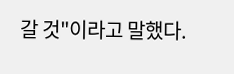갈 것"이라고 말했다.